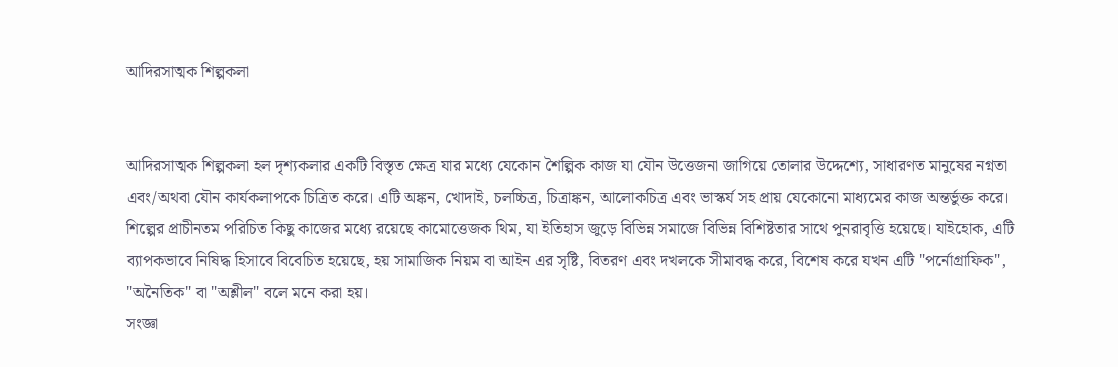আদিরসাত্মক শিল্পকলা


আদিরসাত্মক শিল্পকলা হল দৃশ্যকলার একটি বিস্তৃত ক্ষেত্র যার মধ্যে যেকোন শৈল্পিক কাজ যা যৌন উত্তেজনা জাগিয়ে তোলার উদ্দেশ্যে, সাধারণত মানুষের নগ্নতা এবং/অথবা যৌন কার্যকলাপকে চিত্রিত করে। এটি অঙ্কন, খোদাই, চলচ্চিত্র, চিত্রাঙ্কন, আলোকচিত্র এবং ভাস্কর্য সহ প্রায় যেকোনো মাধ্যমের কাজ অন্তর্ভুক্ত করে। শিল্পের প্রাচীনতম পরিচিত কিছু কাজের মধ্যে রয়েছে কামোত্তেজক থিম, যা ইতিহাস জুড়ে বিভিন্ন সমাজে বিভিন্ন বিশিষ্টতার সাথে পুনরাবৃত্তি হয়েছে। যাইহোক, এটি ব্যাপকভাবে নিষিদ্ধ হিসাবে বিবেচিত হয়েছে, হয় সামাজিক নিয়ম বা আইন এর সৃষ্টি, বিতরণ এবং দখলকে সীমাবদ্ধ করে, বিশেষ করে যখন এটি "পর্নোগ্রাফিক", "অনৈতিক" বা "অশ্লীল" বলে মনে করা হয়।
সংজ্ঞা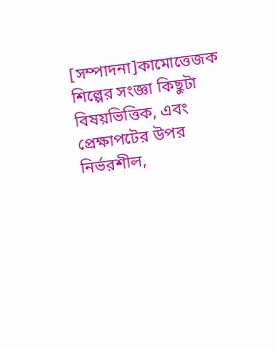[সম্পাদনা]কামোত্তেজক শিল্পের সংজ্ঞা কিছুটা বিষয়ভিত্তিক, এবং প্রেক্ষাপটের উপর নির্ভরশীল,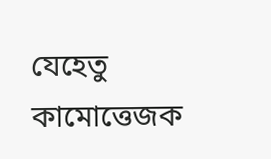যেহেতু কামোত্তেজক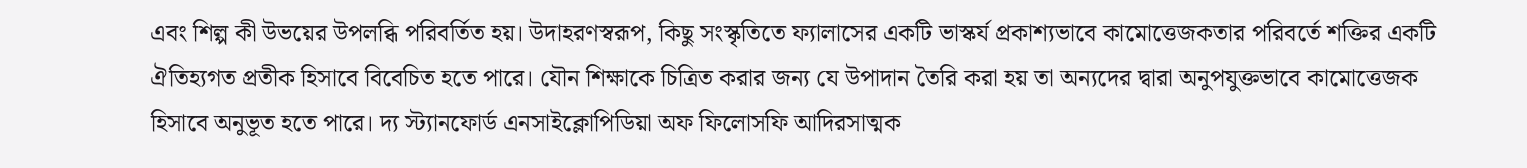এবং শিল্প কী উভয়ের উপলব্ধি পরিবর্তিত হয়। উদাহরণস্বরূপ, কিছু সংস্কৃতিতে ফ্যালাসের একটি ভাস্কর্য প্রকাশ্যভাবে কামোত্তেজকতার পরিবর্তে শক্তির একটি ঐতিহ্যগত প্রতীক হিসাবে বিবেচিত হতে পারে। যৌন শিক্ষাকে চিত্রিত করার জন্য যে উপাদান তৈরি করা হয় তা অন্যদের দ্বারা অনুপযুক্তভাবে কামোত্তেজক হিসাবে অনুভূত হতে পারে। দ্য স্ট্যানফোর্ড এনসাইক্লোপিডিয়া অফ ফিলোসফি আদিরসাত্মক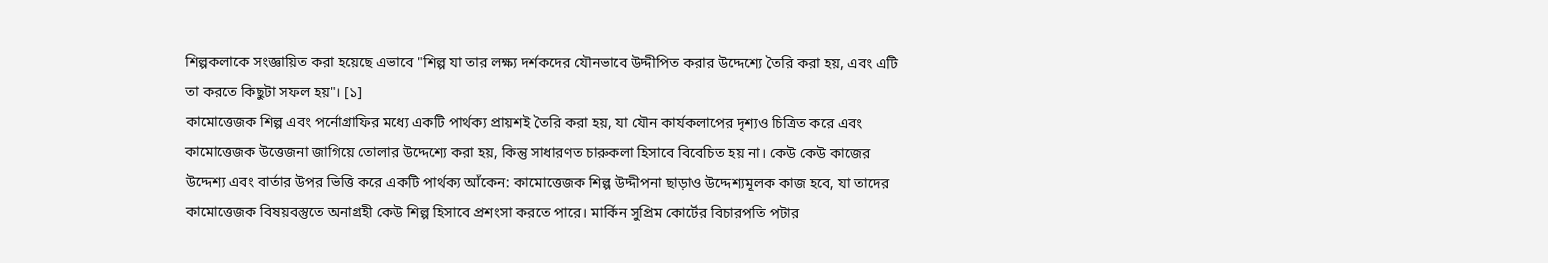শিল্পকলাকে সংজ্ঞায়িত করা হয়েছে এভাবে "শিল্প যা তার লক্ষ্য দর্শকদের যৌনভাবে উদ্দীপিত করার উদ্দেশ্যে তৈরি করা হয়, এবং এটি তা করতে কিছুটা সফল হয়"। [১]
কামোত্তেজক শিল্প এবং পর্নোগ্রাফির মধ্যে একটি পার্থক্য প্রায়শই তৈরি করা হয়, যা যৌন কার্যকলাপের দৃশ্যও চিত্রিত করে এবং কামোত্তেজক উত্তেজনা জাগিয়ে তোলার উদ্দেশ্যে করা হয়, কিন্তু সাধারণত চারুকলা হিসাবে বিবেচিত হয় না। কেউ কেউ কাজের উদ্দেশ্য এবং বার্তার উপর ভিত্তি করে একটি পার্থক্য আঁকেন: কামোত্তেজক শিল্প উদ্দীপনা ছাড়াও উদ্দেশ্যমূলক কাজ হবে, যা তাদের কামোত্তেজক বিষয়বস্তুতে অনাগ্রহী কেউ শিল্প হিসাবে প্রশংসা করতে পারে। মার্কিন সুপ্রিম কোর্টের বিচারপতি পটার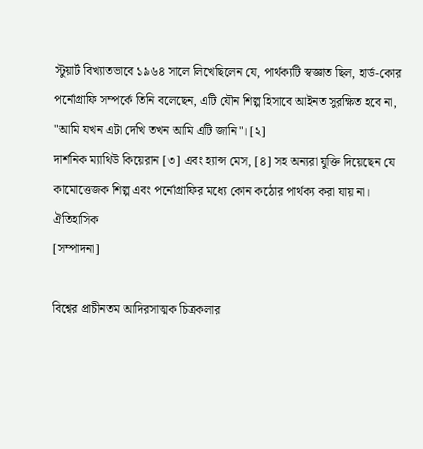স্টুয়ার্ট বিখ্যাতভাবে ১৯৬৪ সালে লিখেছিলেন যে, পার্থক্যটি স্বজ্ঞাত ছিল, হার্ড-কোর পর্নোগ্রাফি সম্পর্কে তিনি বলেছেন, এটি যৌন শিল্প হিসাবে আইনত সুরক্ষিত হবে না, "আমি যখন এটা দেখি তখন আমি এটি জানি"। [২]
দার্শনিক ম্যাথিউ কিয়েরান [৩] এবং হ্যান্স মেস, [৪] সহ অন্যরা যুক্তি দিয়েছেন যে কামোত্তেজক শিল্প এবং পর্নোগ্রাফির মধ্যে কোন কঠোর পার্থক্য করা যায় না।
ঐতিহাসিক
[সম্পাদনা]

বিশ্বের প্রাচীনতম আদিরসাত্মক চিত্রকলার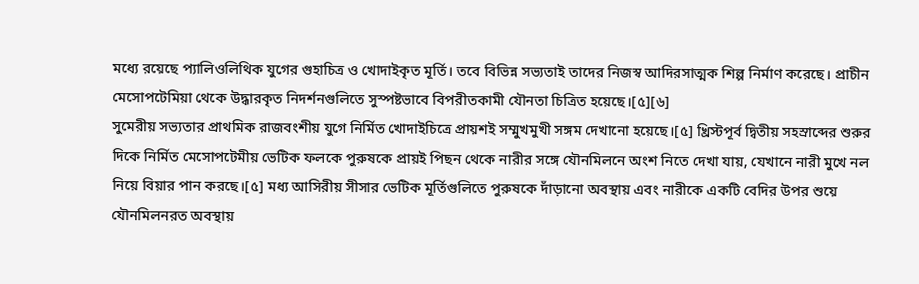মধ্যে রয়েছে প্যালিওলিথিক যুগের গুহাচিত্র ও খোদাইকৃত মূর্তি। তবে বিভিন্ন সভ্যতাই তাদের নিজস্ব আদিরসাত্মক শিল্প নির্মাণ করেছে। প্রাচীন মেসোপটেমিয়া থেকে উদ্ধারকৃত নিদর্শনগুলিতে সুস্পষ্টভাবে বিপরীতকামী যৌনতা চিত্রিত হয়েছে।[৫][৬]
সুমেরীয় সভ্যতার প্রাথমিক রাজবংশীয় যুগে নির্মিত খোদাইচিত্রে প্রায়শই সম্মুখমুখী সঙ্গম দেখানো হয়েছে।[৫] খ্রিস্টপূর্ব দ্বিতীয় সহস্রাব্দের শুরুর দিকে নির্মিত মেসোপটেমীয় ভেটিক ফলকে পুরুষকে প্রায়ই পিছন থেকে নারীর সঙ্গে যৌনমিলনে অংশ নিতে দেখা যায়, যেখানে নারী মুখে নল নিয়ে বিয়ার পান করছে।[৫] মধ্য আসিরীয় সীসার ভেটিক মূর্তিগুলিতে পুরুষকে দাঁড়ানো অবস্থায় এবং নারীকে একটি বেদির উপর শুয়ে যৌনমিলনরত অবস্থায়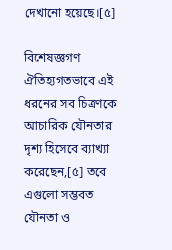দেখানো হয়েছে।[৫]

বিশেষজ্ঞগণ ঐতিহ্যগতভাবে এই ধরনের সব চিত্রণকে আচারিক যৌনতার দৃশ্য হিসেবে ব্যাখ্যা করেছেন,[৫] তবে এগুলো সম্ভবত যৌনতা ও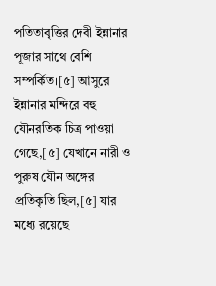পতিতাবৃত্তির দেবী ইন্নানার পূজার সাথে বেশি সম্পর্কিত।[৫] আসুরে ইন্নানার মন্দিরে বহু যৌনরতিক চিত্র পাওয়া গেছে,[৫] যেখানে নারী ও পুরুষ যৌন অঙ্গের প্রতিকৃতি ছিল,[৫] যার মধ্যে রয়েছে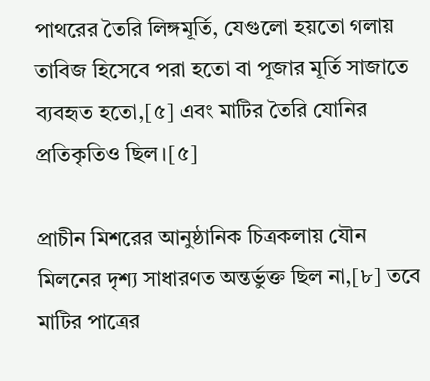পাথরের তৈরি লিঙ্গমূর্তি, যেগুলো হয়তো গলায় তাবিজ হিসেবে পরা হতো বা পূজার মূর্তি সাজাতে ব্যবহৃত হতো,[৫] এবং মাটির তৈরি যোনির প্রতিকৃতিও ছিল।[৫]

প্রাচীন মিশরের আনুষ্ঠানিক চিত্রকলায় যৌন মিলনের দৃশ্য সাধারণত অন্তর্ভুক্ত ছিল না,[৮] তবে মাটির পাত্রের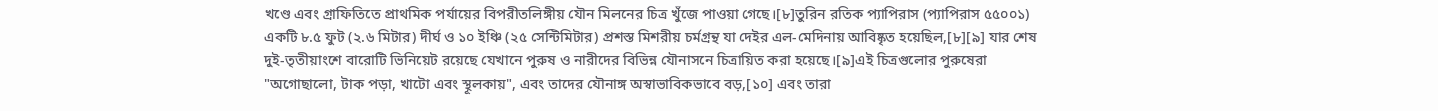খণ্ডে এবং গ্রাফিতিতে প্রাথমিক পর্যায়ের বিপরীতলিঙ্গীয় যৌন মিলনের চিত্র খুঁজে পাওয়া গেছে।[৮]তুরিন রতিক প্যাপিরাস (প্যাপিরাস ৫৫০০১) একটি ৮.৫ ফুট (২.৬ মিটার) দীর্ঘ ও ১০ ইঞ্চি (২৫ সেন্টিমিটার) প্রশস্ত মিশরীয় চর্মগ্রন্থ যা দেইর এল-মেদিনায় আবিষ্কৃত হয়েছিল,[৮][৯] যার শেষ দুই-তৃতীয়াংশে বারোটি ভিনিয়েট রয়েছে যেখানে পুরুষ ও নারীদের বিভিন্ন যৌনাসনে চিত্রায়িত করা হয়েছে।[৯]এই চিত্রগুলোর পুরুষেরা "অগোছালো, টাক পড়া, খাটো এবং স্থূলকায়", এবং তাদের যৌনাঙ্গ অস্বাভাবিকভাবে বড়,[১০] এবং তারা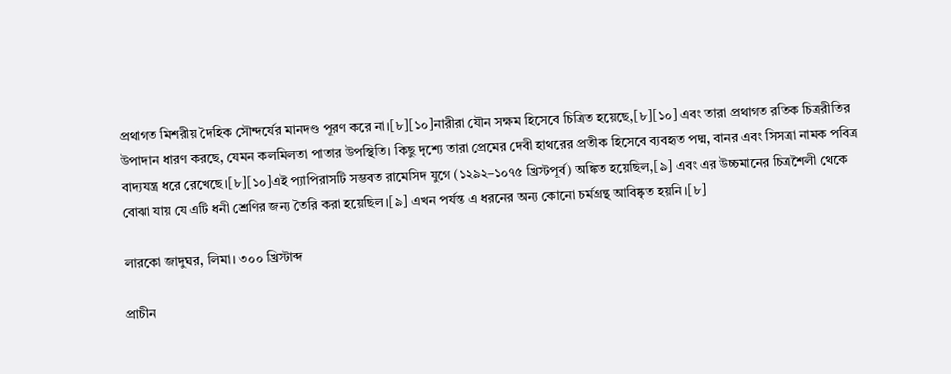প্রথাগত মিশরীয় দৈহিক সৌন্দর্যের মানদণ্ড পূরণ করে না।[৮][১০]নারীরা যৌন সক্ষম হিসেবে চিত্রিত হয়েছে,[৮][১০] এবং তারা প্রথাগত রতিক চিত্ররীতির উপাদান ধারণ করছে, যেমন কলমিলতা পাতার উপস্থিতি। কিছু দৃশ্যে তারা প্রেমের দেবী হাথরের প্রতীক হিসেবে ব্যবহৃত পদ্ম, বানর এবং সিসত্রা নামক পবিত্র বাদ্যযন্ত্র ধরে রেখেছে।[৮][১০]এই প্যাপিরাসটি সম্ভবত রামেসিদ যুগে (১২৯২–১০৭৫ খ্রিস্টপূর্ব) অঙ্কিত হয়েছিল,[৯] এবং এর উচ্চমানের চিত্রশৈলী থেকে বোঝা যায় যে এটি ধনী শ্রেণির জন্য তৈরি করা হয়েছিল।[৯] এখন পর্যন্ত এ ধরনের অন্য কোনো চর্মগ্রন্থ আবিষ্কৃত হয়নি।[৮]

লারকো জাদুঘর, লিমা। ৩০০ খ্রিস্টাব্দ

প্রাচীন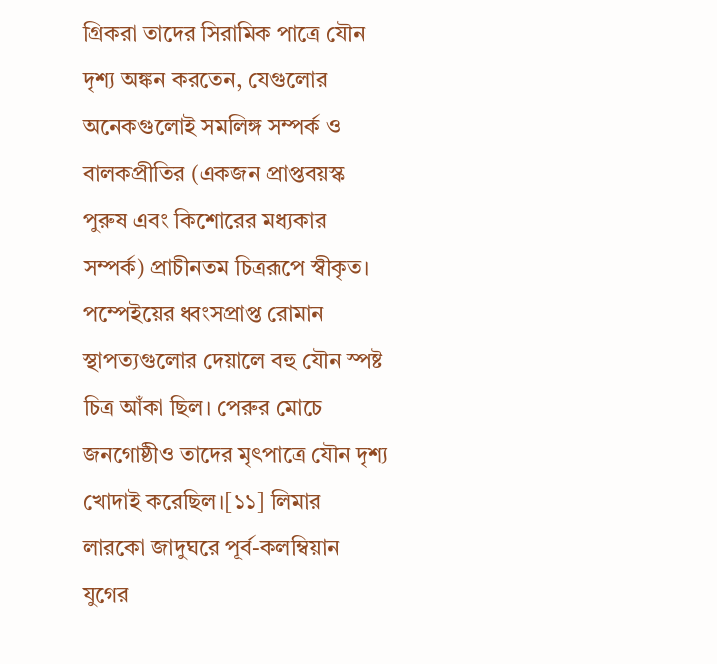গ্রিকরা তাদের সিরামিক পাত্রে যৌন দৃশ্য অঙ্কন করতেন, যেগুলোর অনেকগুলোই সমলিঙ্গ সম্পর্ক ও বালকপ্রীতির (একজন প্রাপ্তবয়স্ক পুরুষ এবং কিশোরের মধ্যকার সম্পর্ক) প্রাচীনতম চিত্ররূপে স্বীকৃত। পম্পেইয়ের ধ্বংসপ্রাপ্ত রোমান স্থাপত্যগুলোর দেয়ালে বহু যৌন স্পষ্ট চিত্র আঁকা ছিল। পেরুর মোচে জনগোষ্ঠীও তাদের মৃৎপাত্রে যৌন দৃশ্য খোদাই করেছিল।[১১] লিমার লারকো জাদুঘরে পূর্ব-কলম্বিয়ান যুগের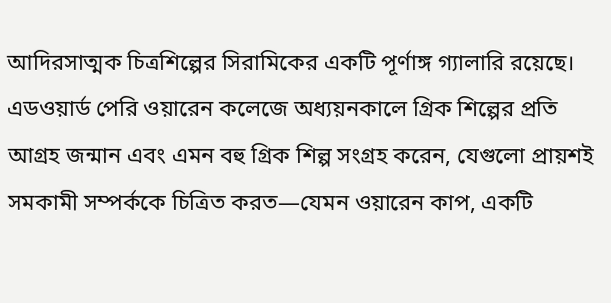আদিরসাত্মক চিত্রশিল্পের সিরামিকের একটি পূর্ণাঙ্গ গ্যালারি রয়েছে। এডওয়ার্ড পেরি ওয়ারেন কলেজে অধ্যয়নকালে গ্রিক শিল্পের প্রতি আগ্রহ জন্মান এবং এমন বহু গ্রিক শিল্প সংগ্রহ করেন, যেগুলো প্রায়শই সমকামী সম্পর্ককে চিত্রিত করত—যেমন ওয়ারেন কাপ, একটি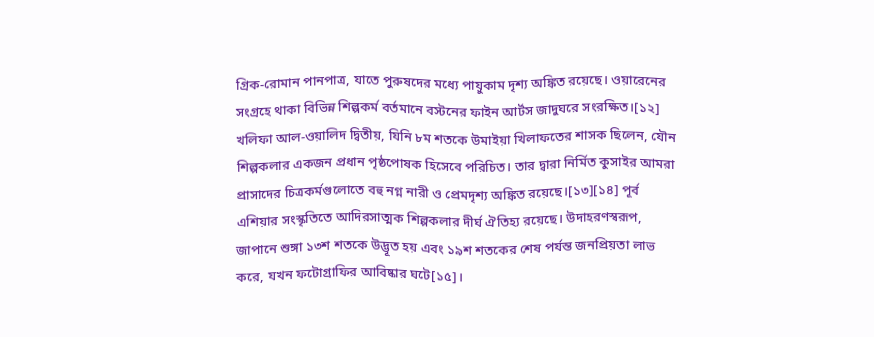গ্রিক-রোমান পানপাত্র, যাতে পুরুষদের মধ্যে পায়ুকাম দৃশ্য অঙ্কিত রয়েছে। ওয়ারেনের সংগ্রহে থাকা বিভিন্ন শিল্পকর্ম বর্তমানে বস্টনের ফাইন আর্টস জাদুঘরে সংরক্ষিত।[১২]
খলিফা আল-ওয়ালিদ দ্বিতীয়, যিনি ৮ম শতকে উমাইয়া খিলাফতের শাসক ছিলেন, যৌন শিল্পকলার একজন প্রধান পৃষ্ঠপোষক হিসেবে পরিচিত। তার দ্বারা নির্মিত কুসাইর আমরা প্রাসাদের চিত্রকর্মগুলোতে বহু নগ্ন নারী ও প্রেমদৃশ্য অঙ্কিত রয়েছে।[১৩][১৪] পূর্ব এশিয়ার সংস্কৃতিতে আদিরসাত্মক শিল্পকলার দীর্ঘ ঐতিহ্য রয়েছে। উদাহরণস্বরূপ, জাপানে শুঙ্গা ১৩শ শতকে উদ্ভূত হয় এবং ১৯শ শতকের শেষ পর্যন্ত জনপ্রিয়তা লাভ করে, যখন ফটোগ্রাফির আবিষ্কার ঘটে[১৫]।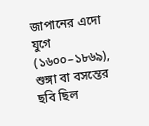জাপানের এদো যুগে (১৬০০–১৮৬৯), শুঙ্গা বা বসন্তের ছবি ছিল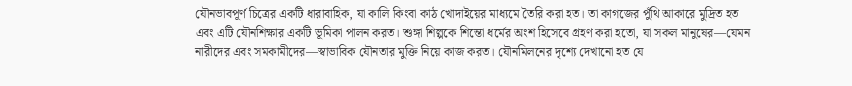যৌনভাবপূর্ণ চিত্রের একটি ধারাবাহিক, যা কালি কিংবা কাঠ খোদাইয়ের মাধ্যমে তৈরি করা হত। তা কাগজের পুঁথি আকারে মুদ্রিত হত এবং এটি যৌনশিক্ষার একটি ভূমিকা পালন করত। শুঙ্গা শিল্পকে শিন্তো ধর্মের অংশ হিসেবে গ্রহণ করা হতো, যা সকল মানুষের—যেমন নারীদের এবং সমকামীদের—স্বাভাবিক যৌনতার মুক্তি নিয়ে কাজ করত। যৌনমিলনের দৃশ্যে দেখানো হত যে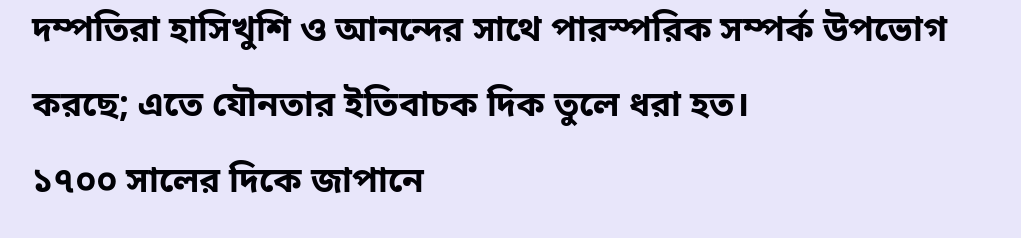দম্পতিরা হাসিখুশি ও আনন্দের সাথে পারস্পরিক সম্পর্ক উপভোগ করছে; এতে যৌনতার ইতিবাচক দিক তুলে ধরা হত।
১৭০০ সালের দিকে জাপানে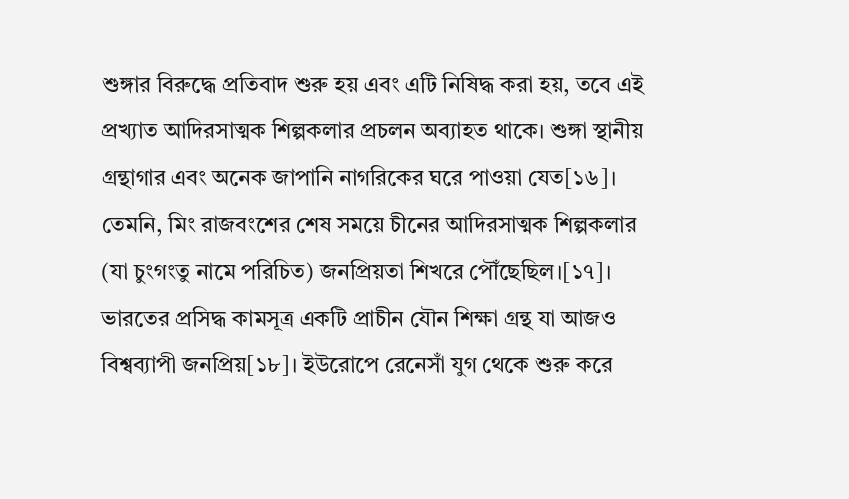শুঙ্গার বিরুদ্ধে প্রতিবাদ শুরু হয় এবং এটি নিষিদ্ধ করা হয়, তবে এই প্রখ্যাত আদিরসাত্মক শিল্পকলার প্রচলন অব্যাহত থাকে। শুঙ্গা স্থানীয় গ্রন্থাগার এবং অনেক জাপানি নাগরিকের ঘরে পাওয়া যেত[১৬]। তেমনি, মিং রাজবংশের শেষ সময়ে চীনের আদিরসাত্মক শিল্পকলার (যা চুংগংতু নামে পরিচিত) জনপ্রিয়তা শিখরে পৌঁছেছিল।[১৭]। ভারতের প্রসিদ্ধ কামসূত্র একটি প্রাচীন যৌন শিক্ষা গ্রন্থ যা আজও বিশ্বব্যাপী জনপ্রিয়[১৮]। ইউরোপে রেনেসাঁ যুগ থেকে শুরু করে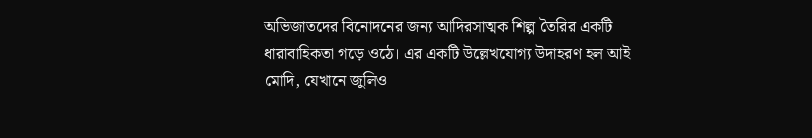অভিজাতদের বিনোদনের জন্য আদিরসাত্মক শিল্প তৈরির একটি ধারাবাহিকতা গড়ে ওঠে। এর একটি উল্লেখযোগ্য উদাহরণ হল আই মোদি, যেখানে জুলিও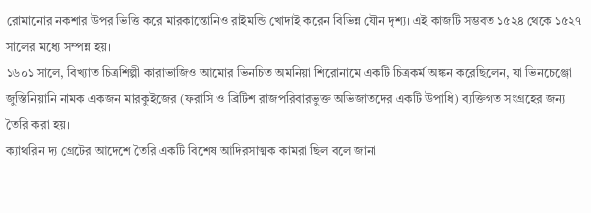রোমানোর নকশার উপর ভিত্তি করে মারকান্তোনিও রাইমন্ডি খোদাই করেন বিভিন্ন যৌন দৃশ্য। এই কাজটি সম্ভবত ১৫২৪ থেকে ১৫২৭ সালের মধ্যে সম্পন্ন হয়।
১৬০১ সালে, বিখ্যাত চিত্রশিল্পী কারাভাজিও আমোর ভিনচিত অমনিয়া শিরোনামে একটি চিত্রকর্ম অঙ্কন করেছিলেন, যা ভিনচেঞ্জো জুস্তিনিয়ানি নামক একজন মারকুইজের (ফরাসি ও ব্রিটিশ রাজপরিবারভুক্ত অভিজাতদের একটি উপাধি) ব্যক্তিগত সংগ্রহের জন্য তৈরি করা হয়।
ক্যাথরিন দ্য গ্রেটের আদেশে তৈরি একটি বিশেষ আদিরসাত্মক কামরা ছিল বলে জানা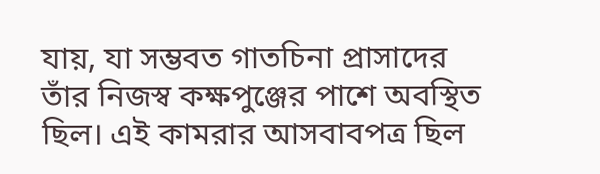যায়, যা সম্ভবত গাতচিনা প্রাসাদের তাঁর নিজস্ব কক্ষপুঞ্জের পাশে অবস্থিত ছিল। এই কামরার আসবাবপত্র ছিল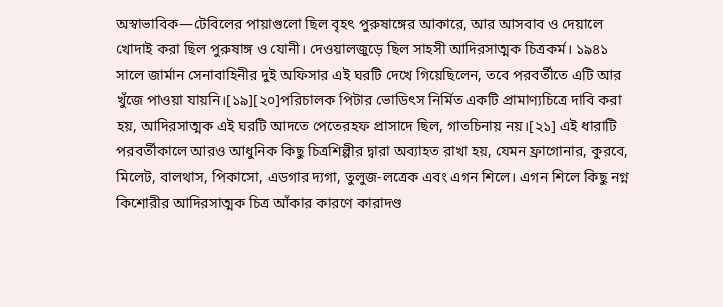অস্বাভাবিক—টেবিলের পায়াগুলো ছিল বৃহৎ পুরুষাঙ্গের আকারে, আর আসবাব ও দেয়ালে খোদাই করা ছিল পুরুষাঙ্গ ও যোনী। দেওয়ালজুড়ে ছিল সাহসী আদিরসাত্মক চিত্রকর্ম। ১৯৪১ সালে জার্মান সেনাবাহিনীর দুই অফিসার এই ঘরটি দেখে গিয়েছিলেন, তবে পরবর্তীতে এটি আর খুঁজে পাওয়া যায়নি।[১৯][২০]পরিচালক পিটার ভোডিৎস নির্মিত একটি প্রামাণ্যচিত্রে দাবি করা হয়, আদিরসাত্মক এই ঘরটি আদতে পেতেরহফ প্রাসাদে ছিল, গাতচিনায় নয়।[২১] এই ধারাটি পরবর্তীকালে আরও আধুনিক কিছু চিত্রশিল্পীর দ্বারা অব্যাহত রাখা হয়, যেমন ফ্রাগোনার, কুরবে, মিলেট, বালথাস, পিকাসো, এডগার দ্যগা, তুলুজ-লত্রেক এবং এগন শিলে। এগন শিলে কিছু নগ্ন কিশোরীর আদিরসাত্মক চিত্র আঁকার কারণে কারাদণ্ড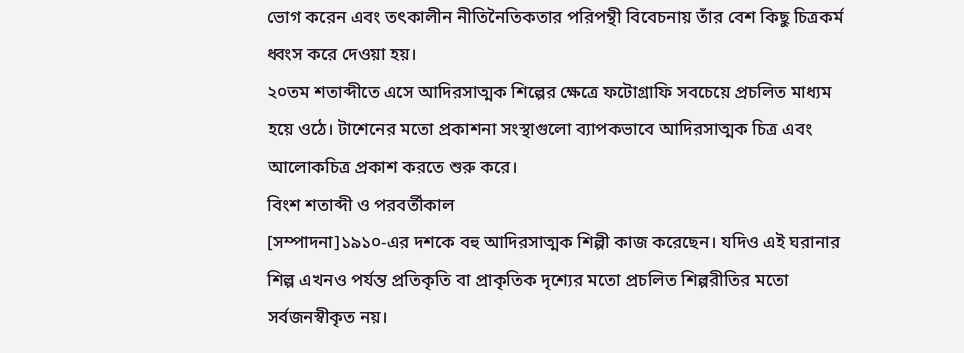ভোগ করেন এবং তৎকালীন নীতিনৈতিকতার পরিপন্থী বিবেচনায় তাঁর বেশ কিছু চিত্রকর্ম ধ্বংস করে দেওয়া হয়।
২০তম শতাব্দীতে এসে আদিরসাত্মক শিল্পের ক্ষেত্রে ফটোগ্রাফি সবচেয়ে প্রচলিত মাধ্যম হয়ে ওঠে। টাশেনের মতো প্রকাশনা সংস্থাগুলো ব্যাপকভাবে আদিরসাত্মক চিত্র এবং আলোকচিত্র প্রকাশ করতে শুরু করে।
বিংশ শতাব্দী ও পরবর্তীকাল
[সম্পাদনা]১৯১০-এর দশকে বহু আদিরসাত্মক শিল্পী কাজ করেছেন। যদিও এই ঘরানার শিল্প এখনও পর্যন্ত প্রতিকৃতি বা প্রাকৃতিক দৃশ্যের মতো প্রচলিত শিল্পরীতির মতো সর্বজনস্বীকৃত নয়।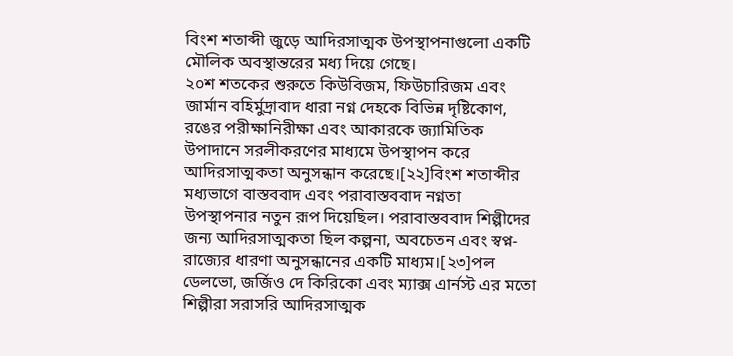বিংশ শতাব্দী জুড়ে আদিরসাত্মক উপস্থাপনাগুলো একটি মৌলিক অবস্থান্তরের মধ্য দিয়ে গেছে।
২০শ শতকের শুরুতে কিউবিজম, ফিউচারিজম এবং জার্মান বহির্মুদ্রাবাদ ধারা নগ্ন দেহকে বিভিন্ন দৃষ্টিকোণ, রঙের পরীক্ষানিরীক্ষা এবং আকারকে জ্যামিতিক উপাদানে সরলীকরণের মাধ্যমে উপস্থাপন করে আদিরসাত্মকতা অনুসন্ধান করেছে।[২২]বিংশ শতাব্দীর মধ্যভাগে বাস্তববাদ এবং পরাবাস্তববাদ নগ্নতা উপস্থাপনার নতুন রূপ দিয়েছিল। পরাবাস্তববাদ শিল্পীদের জন্য আদিরসাত্মকতা ছিল কল্পনা, অবচেতন এবং স্বপ্ন-রাজ্যের ধারণা অনুসন্ধানের একটি মাধ্যম।[২৩]পল ডেলভো, জর্জিও দে কিরিকো এবং ম্যাক্স এার্নস্ট এর মতো শিল্পীরা সরাসরি আদিরসাত্মক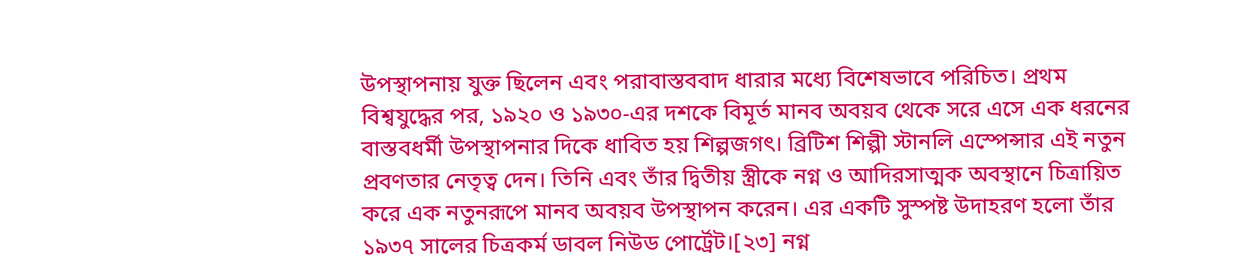উপস্থাপনায় যুক্ত ছিলেন এবং পরাবাস্তববাদ ধারার মধ্যে বিশেষভাবে পরিচিত। প্রথম বিশ্বযুদ্ধের পর, ১৯২০ ও ১৯৩০-এর দশকে বিমূর্ত মানব অবয়ব থেকে সরে এসে এক ধরনের বাস্তবধর্মী উপস্থাপনার দিকে ধাবিত হয় শিল্পজগৎ। ব্রিটিশ শিল্পী স্টানলি এস্পেন্সার এই নতুন প্রবণতার নেতৃত্ব দেন। তিনি এবং তাঁর দ্বিতীয় স্ত্রীকে নগ্ন ও আদিরসাত্মক অবস্থানে চিত্রায়িত করে এক নতুনরূপে মানব অবয়ব উপস্থাপন করেন। এর একটি সুস্পষ্ট উদাহরণ হলো তাঁর ১৯৩৭ সালের চিত্রকর্ম ডাবল নিউড পোর্ট্রেট।[২৩] নগ্ন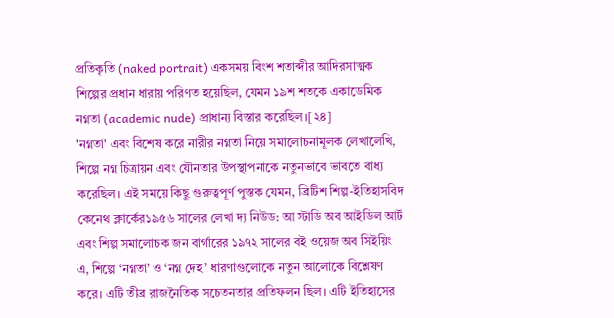প্রতিকৃতি (naked portrait) একসময় বিংশ শতাব্দীর আদিরসাত্মক শিল্পের প্রধান ধারায় পরিণত হয়েছিল, যেমন ১৯শ শতকে একাডেমিক নগ্নতা (academic nude) প্রাধান্য বিস্তার করেছিল।[২৪]
'নগ্নতা' এবং বিশেষ করে নারীর নগ্নতা নিয়ে সমালোচনামূলক লেখালেখি, শিল্পে নগ্ন চিত্রায়ন এবং যৌনতার উপস্থাপনাকে নতুনভাবে ভাবতে বাধ্য করেছিল। এই সময়ে কিছু গুরুত্বপূর্ণ পুস্তক যেমন, ব্রিটিশ শিল্প-ইতিহাসবিদ কেনেথ ক্লার্কের১৯৫৬ সালের লেখা দ্য নিউড: আ স্টাডি অব আইডিল আর্ট এবং শিল্প সমালোচক জন বার্গারের ১৯৭২ সালের বই ওয়েজ অব সিইয়িং এ, শিল্পে ‘নগ্নতা’ ও ‘নগ্ন দেহ’ ধারণাগুলোকে নতুন আলোকে বিশ্লেষণ করে। এটি তীব্র রাজনৈতিক সচেতনতার প্রতিফলন ছিল। এটি ইতিহাসের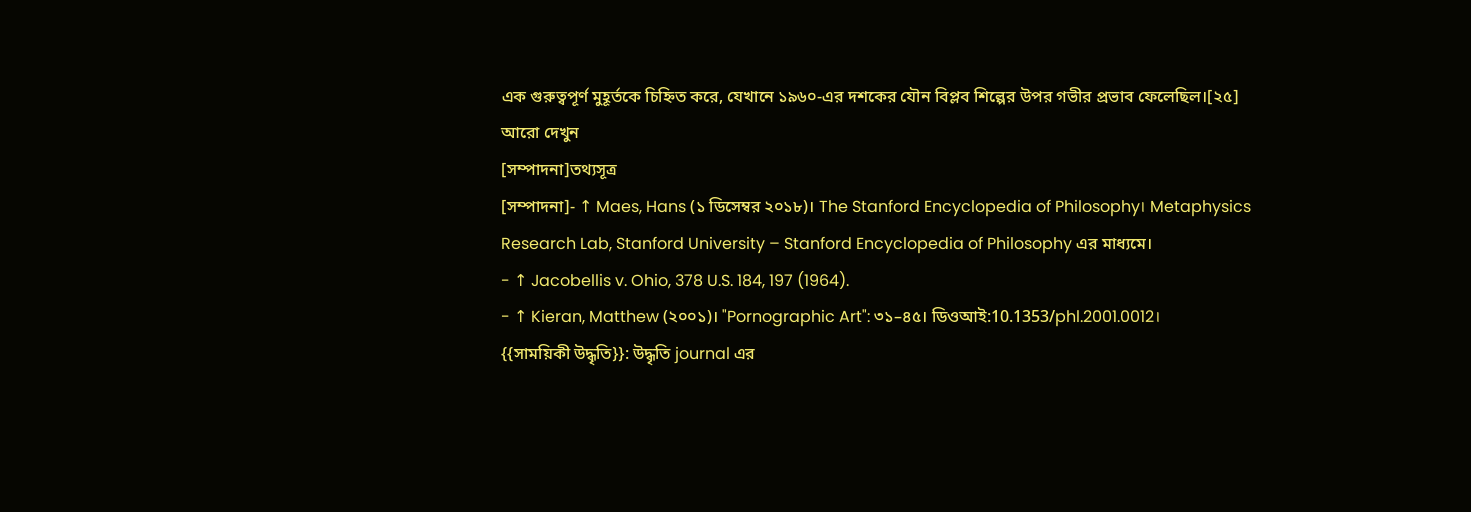এক গুরুত্বপূর্ণ মুহূর্তকে চিহ্নিত করে, যেখানে ১৯৬০-এর দশকের যৌন বিপ্লব শিল্পের উপর গভীর প্রভাব ফেলেছিল।[২৫]
আরো দেখুন
[সম্পাদনা]তথ্যসূত্র
[সম্পাদনা]- ↑ Maes, Hans (১ ডিসেম্বর ২০১৮)। The Stanford Encyclopedia of Philosophy। Metaphysics Research Lab, Stanford University – Stanford Encyclopedia of Philosophy এর মাধ্যমে।
- ↑ Jacobellis v. Ohio, 378 U.S. 184, 197 (1964).
- ↑ Kieran, Matthew (২০০১)। "Pornographic Art": ৩১–৪৫। ডিওআই:10.1353/phl.2001.0012।
{{সাময়িকী উদ্ধৃতি}}: উদ্ধৃতি journal এর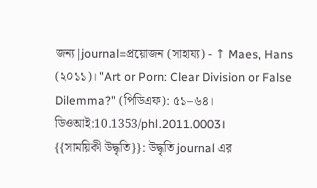জন্য|journal=প্রয়োজন (সাহায্য) - ↑ Maes, Hans (২০১১)। "Art or Porn: Clear Division or False Dilemma?" (পিডিএফ): ৫১–৬৪। ডিওআই:10.1353/phl.2011.0003।
{{সাময়িকী উদ্ধৃতি}}: উদ্ধৃতি journal এর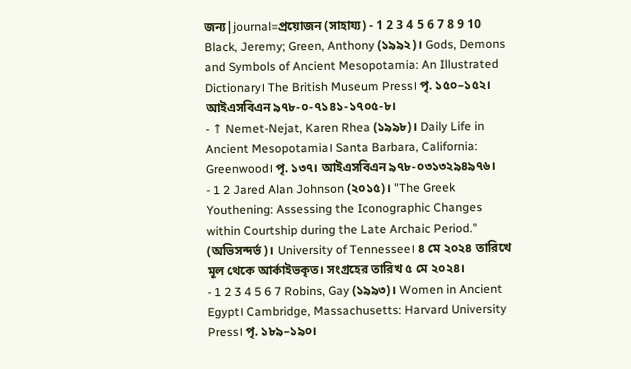জন্য|journal=প্রয়োজন (সাহায্য) - 1 2 3 4 5 6 7 8 9 10 Black, Jeremy; Green, Anthony (১৯৯২)। Gods, Demons and Symbols of Ancient Mesopotamia: An Illustrated Dictionary। The British Museum Press। পৃ. ১৫০–১৫২। আইএসবিএন ৯৭৮-০-৭১৪১-১৭০৫-৮।
- ↑ Nemet-Nejat, Karen Rhea (১৯৯৮)। Daily Life in Ancient Mesopotamia। Santa Barbara, California: Greenwood। পৃ. ১৩৭। আইএসবিএন ৯৭৮-০৩১৩২৯৪৯৭৬।
- 1 2 Jared Alan Johnson (২০১৫)। "The Greek Youthening: Assessing the Iconographic Changes within Courtship during the Late Archaic Period." (অভিসন্দর্ভ)। University of Tennessee। ৪ মে ২০২৪ তারিখে মূল থেকে আর্কাইভকৃত। সংগ্রহের তারিখ ৫ মে ২০২৪।
- 1 2 3 4 5 6 7 Robins, Gay (১৯৯৩)। Women in Ancient Egypt। Cambridge, Massachusetts: Harvard University Press। পৃ. ১৮৯–১৯০।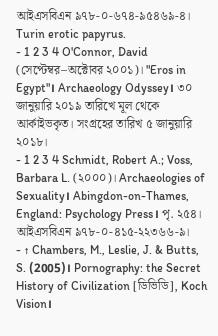আইএসবিএন ৯৭৮-০-৬৭৪-৯৫৪৬৯-৪।
Turin erotic papyrus.
- 1 2 3 4 O'Connor, David (সেপ্টেম্বর–অক্টোবর ২০০১)। "Eros in Egypt"। Archaeology Odyssey। ৩০ জানুয়ারি ২০১৯ তারিখে মূল থেকে আর্কাইভকৃত। সংগ্রহের তারিখ ৫ জানুয়ারি ২০১৮।
- 1 2 3 4 Schmidt, Robert A.; Voss, Barbara L. (২০০০)। Archaeologies of Sexuality। Abingdon-on-Thames, England: Psychology Press। পৃ. ২৫৪। আইএসবিএন ৯৭৮-০-৪১৫-২২৩৬৬-৯।
- ↑ Chambers, M., Leslie, J. & Butts, S. (2005)। Pornography: the Secret History of Civilization [ডিভিডি], Koch Vision।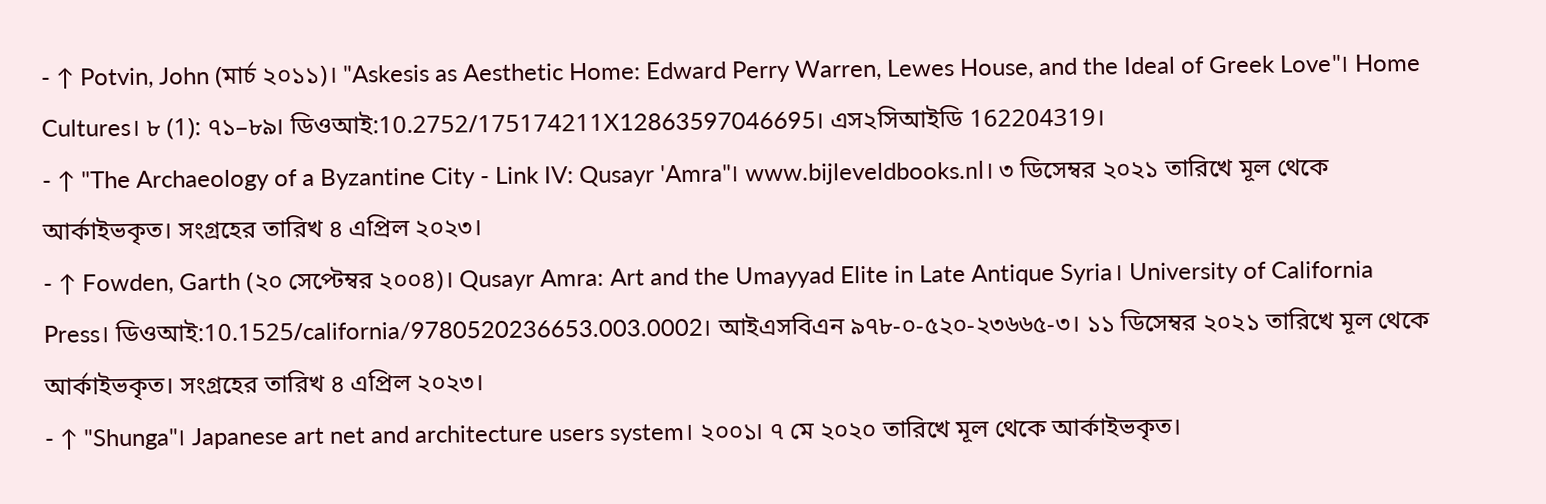- ↑ Potvin, John (মার্চ ২০১১)। "Askesis as Aesthetic Home: Edward Perry Warren, Lewes House, and the Ideal of Greek Love"। Home Cultures। ৮ (1): ৭১–৮৯। ডিওআই:10.2752/175174211X12863597046695। এস২সিআইডি 162204319।
- ↑ "The Archaeology of a Byzantine City - Link IV: Qusayr 'Amra"। www.bijleveldbooks.nl। ৩ ডিসেম্বর ২০২১ তারিখে মূল থেকে আর্কাইভকৃত। সংগ্রহের তারিখ ৪ এপ্রিল ২০২৩।
- ↑ Fowden, Garth (২০ সেপ্টেম্বর ২০০৪)। Qusayr Amra: Art and the Umayyad Elite in Late Antique Syria। University of California Press। ডিওআই:10.1525/california/9780520236653.003.0002। আইএসবিএন ৯৭৮-০-৫২০-২৩৬৬৫-৩। ১১ ডিসেম্বর ২০২১ তারিখে মূল থেকে আর্কাইভকৃত। সংগ্রহের তারিখ ৪ এপ্রিল ২০২৩।
- ↑ "Shunga"। Japanese art net and architecture users system। ২০০১। ৭ মে ২০২০ তারিখে মূল থেকে আর্কাইভকৃত।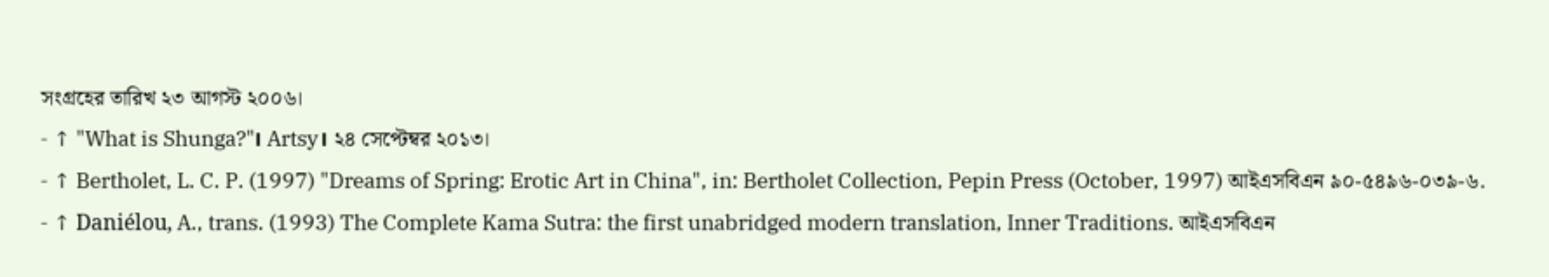সংগ্রহের তারিখ ২৩ আগস্ট ২০০৬।
- ↑ "What is Shunga?"। Artsy। ২৪ সেপ্টেম্বর ২০১৩।
- ↑ Bertholet, L. C. P. (1997) "Dreams of Spring: Erotic Art in China", in: Bertholet Collection, Pepin Press (October, 1997) আইএসবিএন ৯০-৫৪৯৬-০৩৯-৬.
- ↑ Daniélou, A., trans. (1993) The Complete Kama Sutra: the first unabridged modern translation, Inner Traditions. আইএসবিএন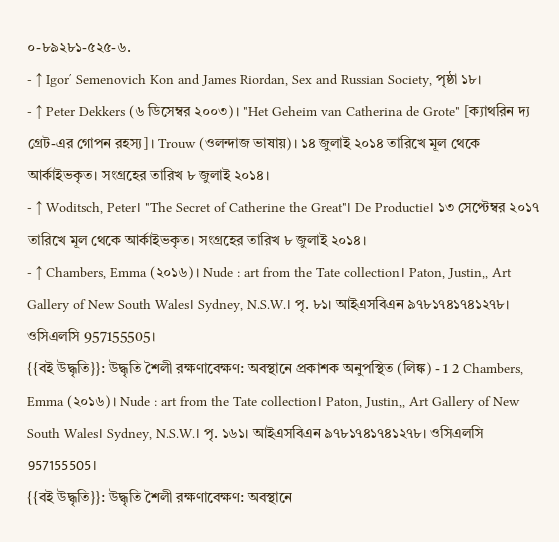০-৮৯২৮১-৫২৫-৬.
- ↑ Igorʹ Semenovich Kon and James Riordan, Sex and Russian Society, পৃষ্ঠা ১৮।
- ↑ Peter Dekkers (৬ ডিসেম্বর ২০০৩)। "Het Geheim van Catherina de Grote" [ক্যাথরিন দ্য গ্রেট-এর গোপন রহস্য]। Trouw (ওলন্দাজ ভাষায়)। ১৪ জুলাই ২০১৪ তারিখে মূল থেকে আর্কাইভকৃত। সংগ্রহের তারিখ ৮ জুলাই ২০১৪।
- ↑ Woditsch, Peter। "The Secret of Catherine the Great"। De Productie। ১৩ সেপ্টেম্বর ২০১৭ তারিখে মূল থেকে আর্কাইভকৃত। সংগ্রহের তারিখ ৮ জুলাই ২০১৪।
- ↑ Chambers, Emma (২০১৬)। Nude : art from the Tate collection। Paton, Justin,, Art Gallery of New South Wales। Sydney, N.S.W.। পৃ. ৮১। আইএসবিএন ৯৭৮১৭৪১৭৪১২৭৮। ওসিএলসি 957155505।
{{বই উদ্ধৃতি}}: উদ্ধৃতি শৈলী রক্ষণাবেক্ষণ: অবস্থানে প্রকাশক অনুপস্থিত (লিঙ্ক) - 1 2 Chambers, Emma (২০১৬)। Nude : art from the Tate collection। Paton, Justin,, Art Gallery of New South Wales। Sydney, N.S.W.। পৃ. ১৬১। আইএসবিএন ৯৭৮১৭৪১৭৪১২৭৮। ওসিএলসি 957155505।
{{বই উদ্ধৃতি}}: উদ্ধৃতি শৈলী রক্ষণাবেক্ষণ: অবস্থানে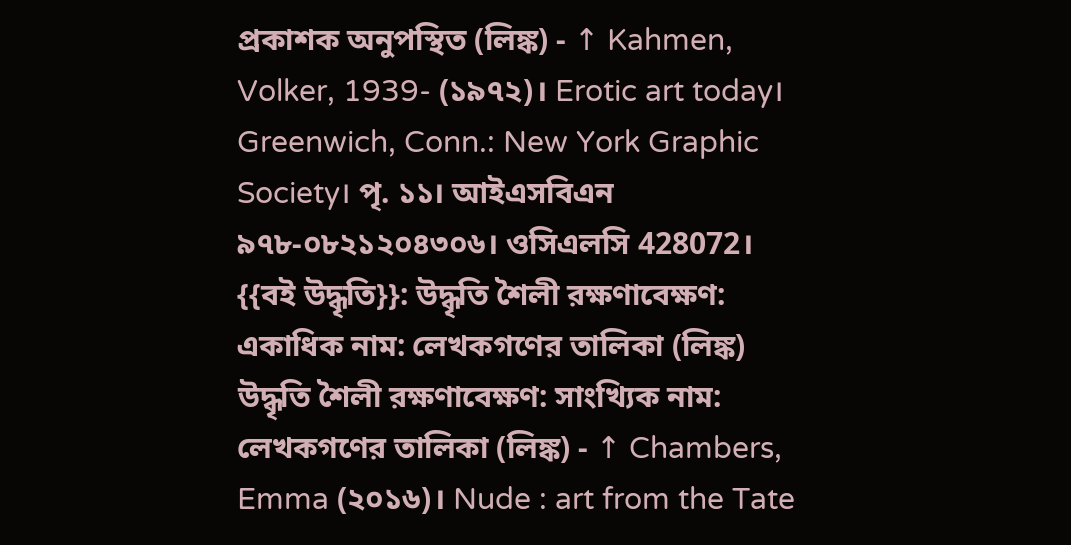প্রকাশক অনুপস্থিত (লিঙ্ক) - ↑ Kahmen, Volker, 1939- (১৯৭২)। Erotic art today। Greenwich, Conn.: New York Graphic Society। পৃ. ১১। আইএসবিএন ৯৭৮-০৮২১২০৪৩০৬। ওসিএলসি 428072।
{{বই উদ্ধৃতি}}: উদ্ধৃতি শৈলী রক্ষণাবেক্ষণ: একাধিক নাম: লেখকগণের তালিকা (লিঙ্ক) উদ্ধৃতি শৈলী রক্ষণাবেক্ষণ: সাংখ্যিক নাম: লেখকগণের তালিকা (লিঙ্ক) - ↑ Chambers, Emma (২০১৬)। Nude : art from the Tate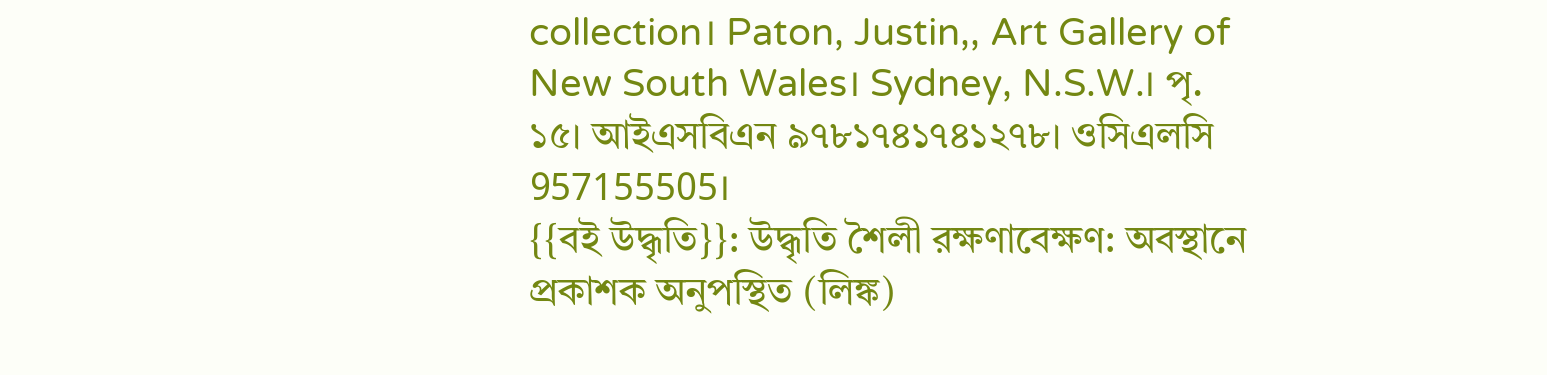collection। Paton, Justin,, Art Gallery of New South Wales। Sydney, N.S.W.। পৃ. ১৫। আইএসবিএন ৯৭৮১৭৪১৭৪১২৭৮। ওসিএলসি 957155505।
{{বই উদ্ধৃতি}}: উদ্ধৃতি শৈলী রক্ষণাবেক্ষণ: অবস্থানে প্রকাশক অনুপস্থিত (লিঙ্ক)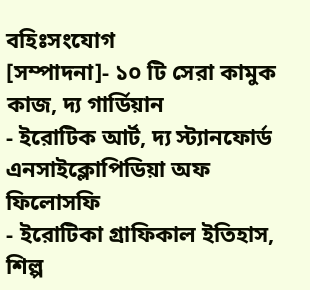বহিঃসংযোগ
[সম্পাদনা]- ১০ টি সেরা কামুক কাজ, দ্য গার্ডিয়ান
- ইরোটিক আর্ট, দ্য স্ট্যানফোর্ড এনসাইক্লোপিডিয়া অফ ফিলোসফি
- ইরোটিকা গ্রাফিকাল ইতিহাস, শিল্প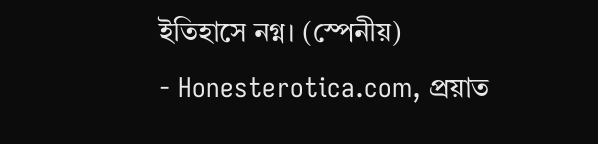ইতিহাসে নগ্ন। (স্পেনীয়)
- Honesterotica.com, প্রয়াত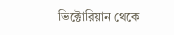ভিক্টোরিয়ান থেকে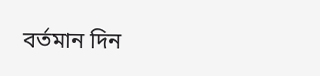বর্তমান দিন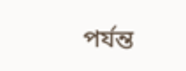পর্যন্ত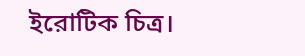ইরোটিক চিত্র।